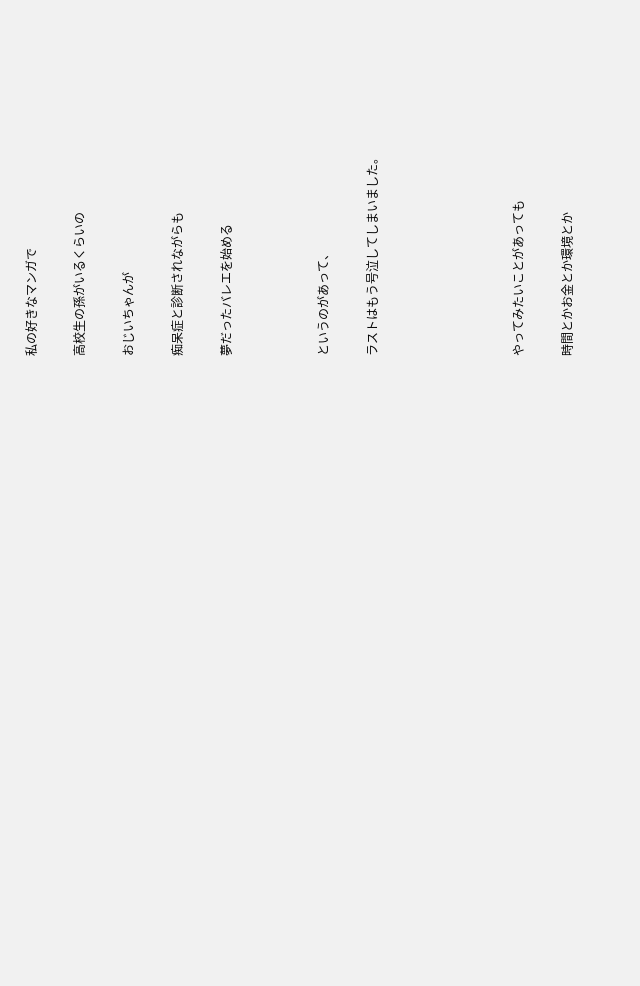私の好きなマンガで

高校生の孫がいるくらいの

おじいちゃんが

痴呆症と診断されながらも

夢だったバレエを始める



というのがあって、

ラストはもう号泣してしまいました。





やってみたいことがあっても

時間とかお金とか環境とか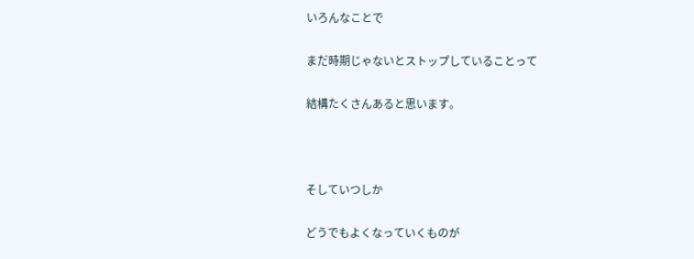いろんなことで

まだ時期じゃないとストップしていることって

結構たくさんあると思います。



そしていつしか

どうでもよくなっていくものが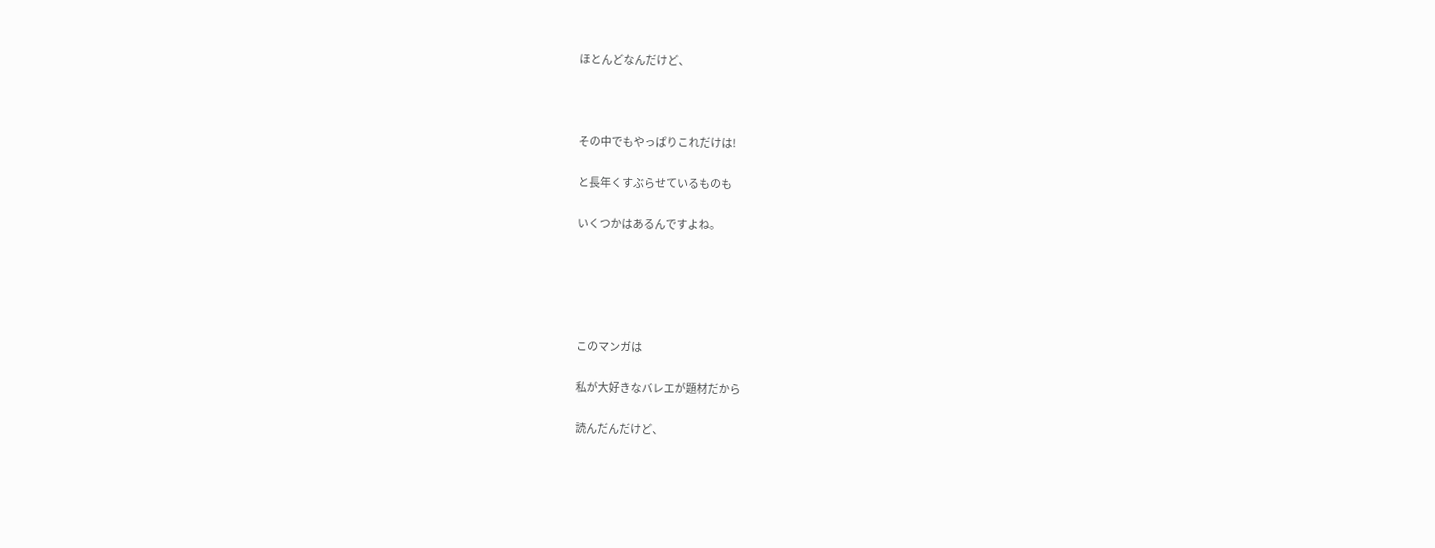ほとんどなんだけど、



その中でもやっぱりこれだけは!

と長年くすぶらせているものも

いくつかはあるんですよね。





このマンガは

私が大好きなバレエが題材だから

読んだんだけど、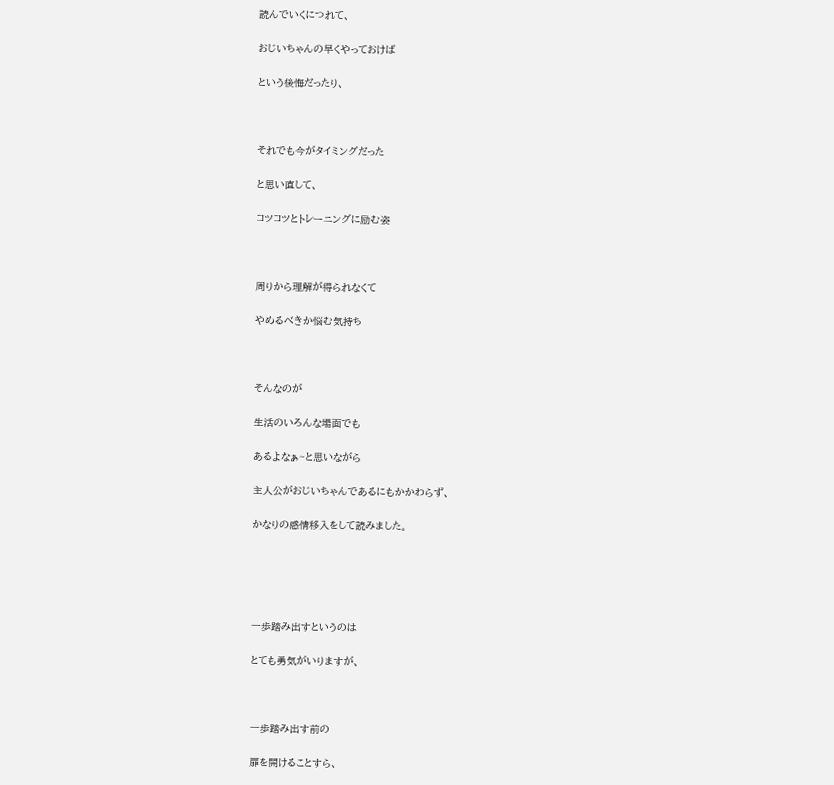読んでいくにつれて、

おじいちゃんの早くやっておけば

という後悔だったり、



それでも今がタイミングだった

と思い直して、

コツコツとトレーニングに励む姿



周りから理解が得られなくて

やめるべきか悩む気持ち



そんなのが

生活のいろんな場面でも

あるよなぁ~と思いながら

主人公がおじいちゃんであるにもかかわらず、

かなりの感情移入をして読みました。





一歩踏み出すというのは

とても勇気がいりますが、



一歩踏み出す前の

扉を開けることすら、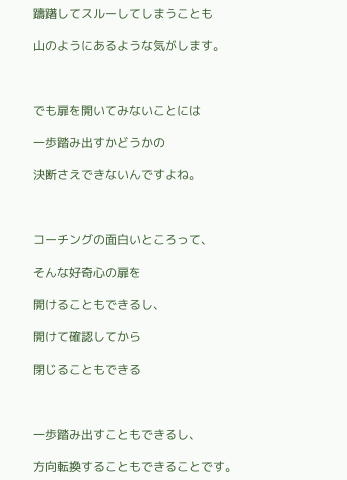躊躇してスルーしてしまうことも

山のようにあるような気がします。



でも扉を開いてみないことには

一歩踏み出すかどうかの

決断さえできないんですよね。



コーチングの面白いところって、

そんな好奇心の扉を

開けることもできるし、

開けて確認してから

閉じることもできる



一歩踏み出すこともできるし、

方向転換することもできることです。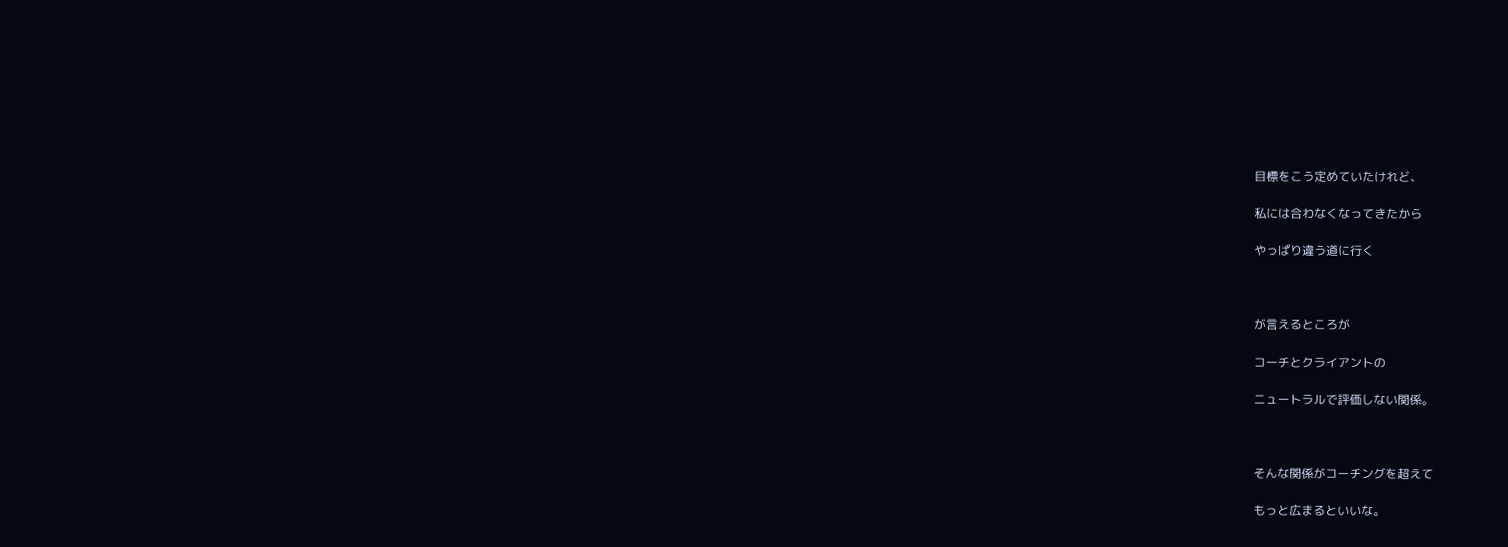目標をこう定めていたけれど、

私には合わなくなってきたから

やっぱり違う道に行く



が言えるところが

コーチとクライアントの

ニュートラルで評価しない関係。



そんな関係がコーチングを超えて

もっと広まるといいな。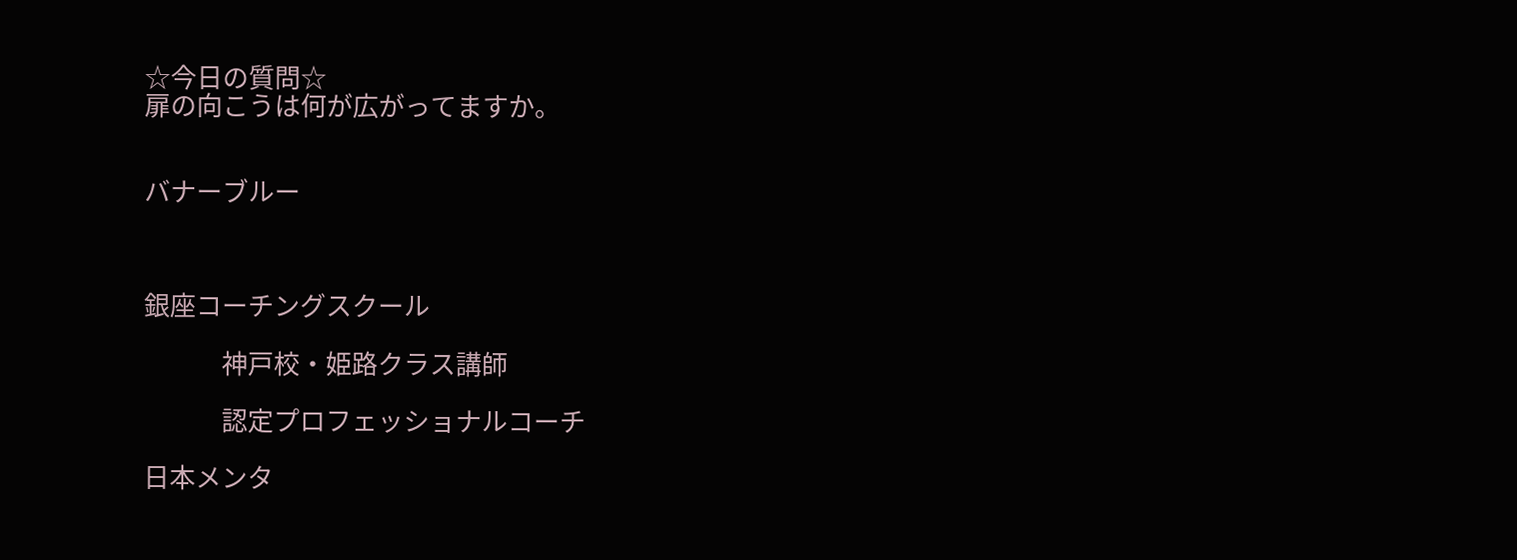☆今日の質問☆
扉の向こうは何が広がってますか。


バナーブルー



銀座コーチングスクール

             神戸校・姫路クラス講師

             認定プロフェッショナルコーチ

日本メンタ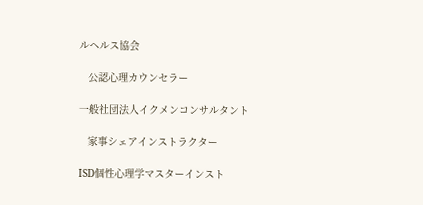ルヘルス協会

   公認心理カウンセラー

一般社団法人イクメンコンサルタント

   家事シェアインストラクター

ISD個性心理学マスターインスト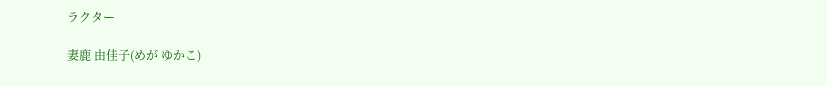ラクター

妻鹿 由佳子(めが ゆかこ)